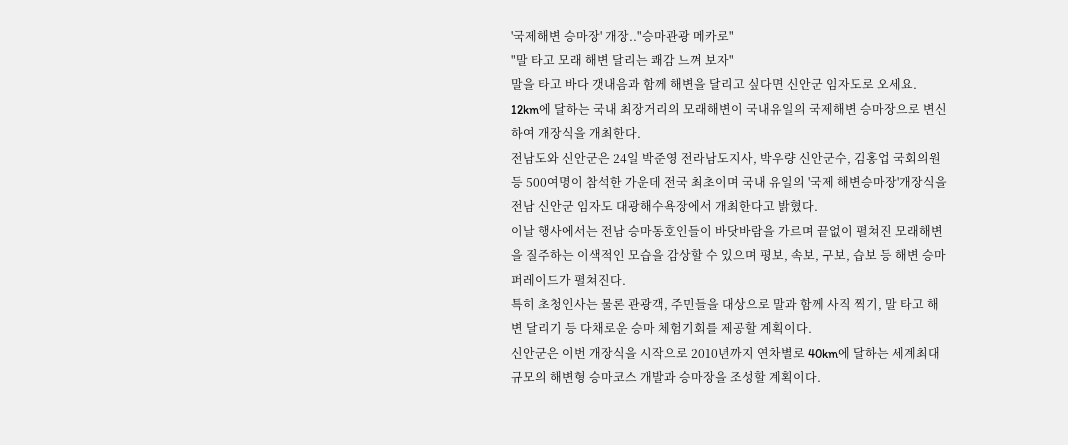'국제해변 승마장' 개장.."승마관광 메카로"
"말 타고 모래 해변 달리는 쾌감 느껴 보자"
말을 타고 바다 갯내음과 함께 해변을 달리고 싶다면 신안군 임자도로 오세요.
12km에 달하는 국내 최장거리의 모래해변이 국내유일의 국제해변 승마장으로 변신하여 개장식을 개최한다.
전남도와 신안군은 24일 박준영 전라남도지사, 박우량 신안군수, 김홍업 국회의원 등 500여명이 참석한 가운데 전국 최초이며 국내 유일의 '국제 해변승마장'개장식을 전남 신안군 임자도 대광해수욕장에서 개최한다고 밝혔다.
이날 행사에서는 전남 승마동호인들이 바닷바람을 가르며 끝없이 펼쳐진 모래해변을 질주하는 이색적인 모습을 감상할 수 있으며 평보, 속보, 구보, 습보 등 해변 승마퍼레이드가 펼쳐진다.
특히 초청인사는 물론 관광객, 주민들을 대상으로 말과 함께 사직 찍기, 말 타고 해변 달리기 등 다채로운 승마 체험기회를 제공할 계획이다.
신안군은 이번 개장식을 시작으로 2010년까지 연차별로 40km에 달하는 세계최대규모의 해변형 승마코스 개발과 승마장을 조성할 계획이다.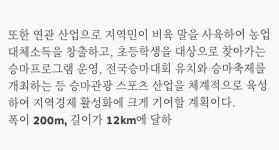또한 연관 산업으로 지역민이 비육 말을 사육하여 농업 대체소득을 창출하고, 초등학생을 대상으로 찾아가는 승마프로그램 운영, 전국승마대회 유치와 승마축제를 개최하는 등 승마관광 스포츠 산업을 체계적으로 육성하여 지역경제 활성화에 크게 기여할 계획이다.
폭이 200m, 길이가 12km에 달하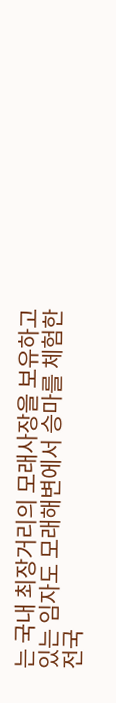는 국내 최장거리의 모래사장을 보유하고 있는 임자도 모래해변에서 승마를 체험한 전국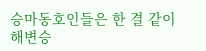승마동호인들은 한 결 같이 해변승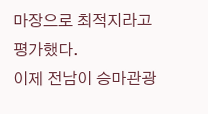마장으로 최적지라고 평가했다.
이제 전남이 승마관광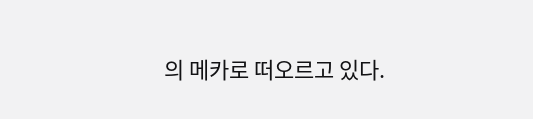의 메카로 떠오르고 있다.